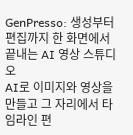GenPresso: 생성부터 편집까지 한 화면에서 끝내는 AI 영상 스튜디오
AI로 이미지와 영상을 만들고 그 자리에서 타임라인 편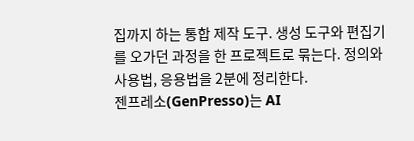집까지 하는 통합 제작 도구. 생성 도구와 편집기를 오가던 과정을 한 프로젝트로 묶는다. 정의와 사용법, 응용법을 2분에 정리한다.
젠프레소(GenPresso)는 AI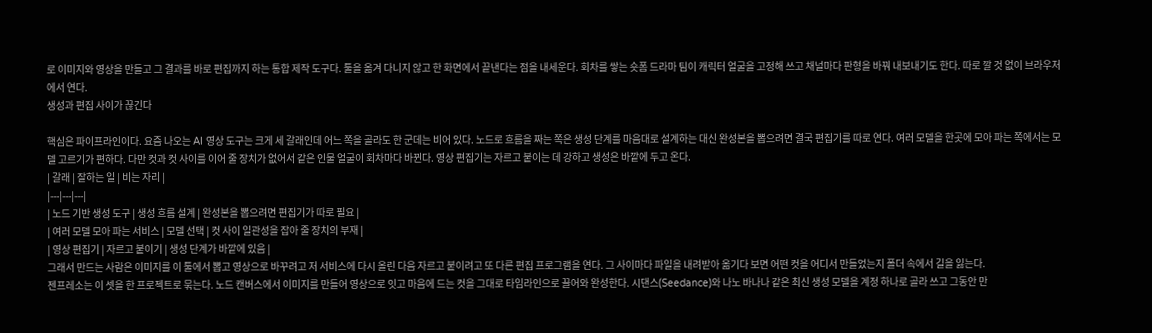로 이미지와 영상을 만들고 그 결과를 바로 편집까지 하는 통합 제작 도구다. 툴을 옮겨 다니지 않고 한 화면에서 끝낸다는 점을 내세운다. 회차를 쌓는 숏폼 드라마 팀이 캐릭터 얼굴을 고정해 쓰고 채널마다 판형을 바꿔 내보내기도 한다. 따로 깔 것 없이 브라우저에서 연다.
생성과 편집 사이가 끊긴다

핵심은 파이프라인이다. 요즘 나오는 AI 영상 도구는 크게 세 갈래인데 어느 쪽을 골라도 한 군데는 비어 있다. 노드로 흐름을 짜는 쪽은 생성 단계를 마음대로 설계하는 대신 완성본을 뽑으려면 결국 편집기를 따로 연다. 여러 모델을 한곳에 모아 파는 쪽에서는 모델 고르기가 편하다. 다만 컷과 컷 사이를 이어 줄 장치가 없어서 같은 인물 얼굴이 회차마다 바뀐다. 영상 편집기는 자르고 붙이는 데 강하고 생성은 바깥에 두고 온다.
| 갈래 | 잘하는 일 | 비는 자리 |
|---|---|---|
| 노드 기반 생성 도구 | 생성 흐름 설계 | 완성본을 뽑으려면 편집기가 따로 필요 |
| 여러 모델 모아 파는 서비스 | 모델 선택 | 컷 사이 일관성을 잡아 줄 장치의 부재 |
| 영상 편집기 | 자르고 붙이기 | 생성 단계가 바깥에 있음 |
그래서 만드는 사람은 이미지를 이 툴에서 뽑고 영상으로 바꾸려고 저 서비스에 다시 올린 다음 자르고 붙이려고 또 다른 편집 프로그램을 연다. 그 사이마다 파일을 내려받아 옮기다 보면 어떤 컷을 어디서 만들었는지 폴더 속에서 길을 잃는다.
젠프레소는 이 셋을 한 프로젝트로 묶는다. 노드 캔버스에서 이미지를 만들어 영상으로 잇고 마음에 드는 컷을 그대로 타임라인으로 끌어와 완성한다. 시댄스(Seedance)와 나노 바나나 같은 최신 생성 모델을 계정 하나로 골라 쓰고 그동안 만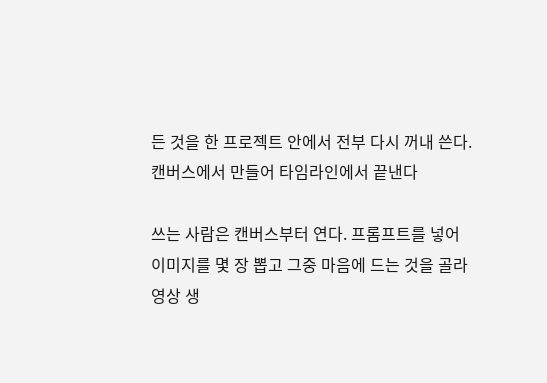든 것을 한 프로젝트 안에서 전부 다시 꺼내 쓴다.
캔버스에서 만들어 타임라인에서 끝낸다

쓰는 사람은 캔버스부터 연다. 프롬프트를 넣어 이미지를 몇 장 뽑고 그중 마음에 드는 것을 골라 영상 생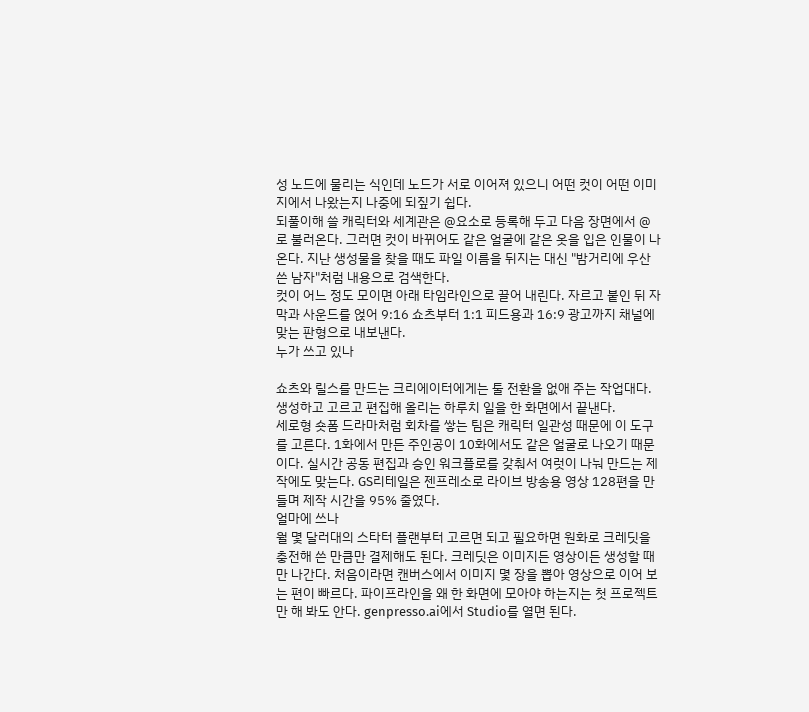성 노드에 물리는 식인데 노드가 서로 이어져 있으니 어떤 컷이 어떤 이미지에서 나왔는지 나중에 되짚기 쉽다.
되풀이해 쓸 캐릭터와 세계관은 @요소로 등록해 두고 다음 장면에서 @로 불러온다. 그러면 컷이 바뀌어도 같은 얼굴에 같은 옷을 입은 인물이 나온다. 지난 생성물을 찾을 때도 파일 이름을 뒤지는 대신 "밤거리에 우산 쓴 남자"처럼 내용으로 검색한다.
컷이 어느 정도 모이면 아래 타임라인으로 끌어 내린다. 자르고 붙인 뒤 자막과 사운드를 얹어 9:16 쇼츠부터 1:1 피드용과 16:9 광고까지 채널에 맞는 판형으로 내보낸다.
누가 쓰고 있나

쇼츠와 릴스를 만드는 크리에이터에게는 툴 전환을 없애 주는 작업대다. 생성하고 고르고 편집해 올리는 하루치 일을 한 화면에서 끝낸다.
세로형 숏폼 드라마처럼 회차를 쌓는 팀은 캐릭터 일관성 때문에 이 도구를 고른다. 1화에서 만든 주인공이 10화에서도 같은 얼굴로 나오기 때문이다. 실시간 공동 편집과 승인 워크플로를 갖춰서 여럿이 나눠 만드는 제작에도 맞는다. GS리테일은 젠프레소로 라이브 방송용 영상 128편을 만들며 제작 시간을 95% 줄였다.
얼마에 쓰나
월 몇 달러대의 스타터 플랜부터 고르면 되고 필요하면 원화로 크레딧을 충전해 쓴 만큼만 결제해도 된다. 크레딧은 이미지든 영상이든 생성할 때만 나간다. 처음이라면 캔버스에서 이미지 몇 장을 뽑아 영상으로 이어 보는 편이 빠르다. 파이프라인을 왜 한 화면에 모아야 하는지는 첫 프로젝트만 해 봐도 안다. genpresso.ai에서 Studio를 열면 된다.